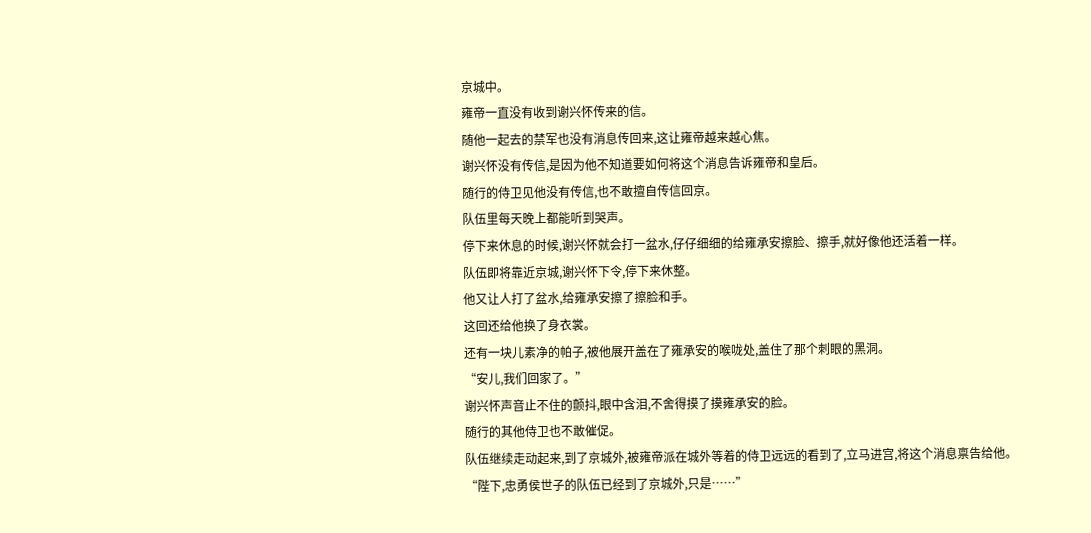京城中。
雍帝一直没有收到谢兴怀传来的信。
随他一起去的禁军也没有消息传回来,这让雍帝越来越心焦。
谢兴怀没有传信,是因为他不知道要如何将这个消息告诉雍帝和皇后。
随行的侍卫见他没有传信,也不敢擅自传信回京。
队伍里每天晚上都能听到哭声。
停下来休息的时候,谢兴怀就会打一盆水,仔仔细细的给雍承安擦脸、擦手,就好像他还活着一样。
队伍即将靠近京城,谢兴怀下令,停下来休整。
他又让人打了盆水,给雍承安擦了擦脸和手。
这回还给他换了身衣裳。
还有一块儿素净的帕子,被他展开盖在了雍承安的喉咙处,盖住了那个刺眼的黑洞。
“安儿,我们回家了。”
谢兴怀声音止不住的颤抖,眼中含泪,不舍得摸了摸雍承安的脸。
随行的其他侍卫也不敢催促。
队伍继续走动起来,到了京城外,被雍帝派在城外等着的侍卫远远的看到了,立马进宫,将这个消息禀告给他。
“陛下,忠勇侯世子的队伍已经到了京城外,只是……”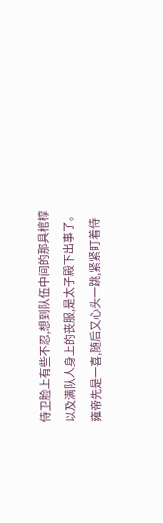侍卫脸上有些不忍,想到队伍中间的那具棺椁以及满队人身上的丧服,是太子殿下出事了。
雍帝先是一喜,随后又心头一跳,紧紧盯着侍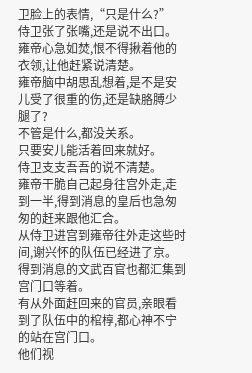卫脸上的表情,“只是什么?”
侍卫张了张嘴,还是说不出口。
雍帝心急如焚,恨不得揪着他的衣领,让他赶紧说清楚。
雍帝脑中胡思乱想着,是不是安儿受了很重的伤,还是缺胳膊少腿了?
不管是什么,都没关系。
只要安儿能活着回来就好。
侍卫支支吾吾的说不清楚。
雍帝干脆自己起身往宫外走,走到一半,得到消息的皇后也急匆匆的赶来跟他汇合。
从侍卫进宫到雍帝往外走这些时间,谢兴怀的队伍已经进了京。
得到消息的文武百官也都汇集到宫门口等着。
有从外面赶回来的官员,亲眼看到了队伍中的棺椁,都心神不宁的站在宫门口。
他们视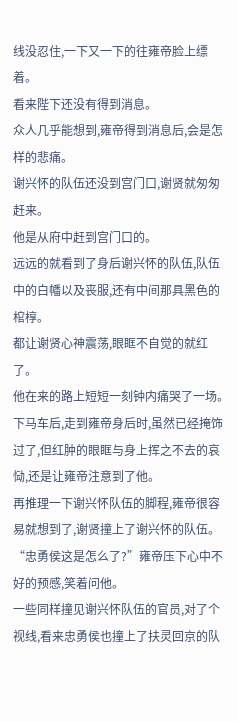线没忍住,一下又一下的往雍帝脸上缥着。
看来陛下还没有得到消息。
众人几乎能想到,雍帝得到消息后,会是怎样的悲痛。
谢兴怀的队伍还没到宫门口,谢贤就匆匆赶来。
他是从府中赶到宫门口的。
远远的就看到了身后谢兴怀的队伍,队伍中的白幡以及丧服,还有中间那具黑色的棺椁。
都让谢贤心神震荡,眼眶不自觉的就红了。
他在来的路上短短一刻钟内痛哭了一场。
下马车后,走到雍帝身后时,虽然已经掩饰过了,但红肿的眼眶与身上挥之不去的哀恸,还是让雍帝注意到了他。
再推理一下谢兴怀队伍的脚程,雍帝很容易就想到了,谢贤撞上了谢兴怀的队伍。
“忠勇侯这是怎么了?”雍帝压下心中不好的预感,笑着问他。
一些同样撞见谢兴怀队伍的官员,对了个视线,看来忠勇侯也撞上了扶灵回京的队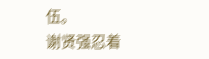伍。
谢贤强忍着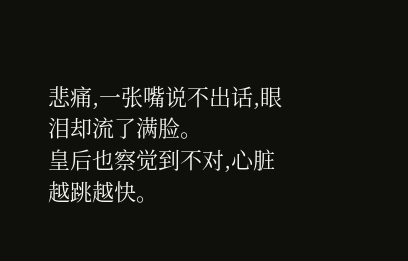悲痛,一张嘴说不出话,眼泪却流了满脸。
皇后也察觉到不对,心脏越跳越快。